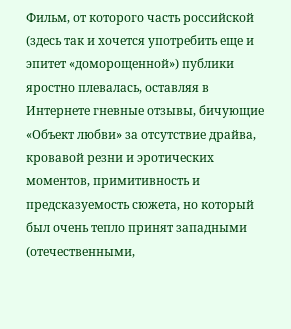Фильм, от которого часть российской (здесь так и хочется употребить еще и эпитет «доморощенной») публики яростно плевалась, оставляя в Интернете гневные отзывы, бичующие «Объект любви» за отсутствие драйва, кровавой резни и эротических моментов, примитивность и предсказуемость сюжета, но который был очень тепло принят западными (отечественными,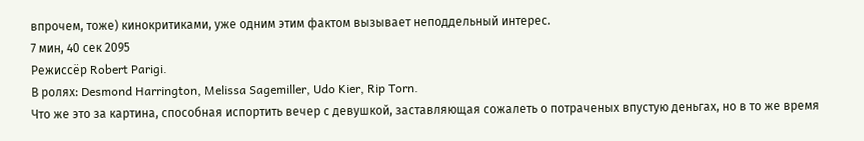впрочем, тоже) кинокритиками, уже одним этим фактом вызывает неподдельный интерес.
7 мин, 40 сек 2095
Режиссёр Robert Parigi.
В ролях: Desmond Harrington, Melissa Sagemiller, Udo Kier, Rip Torn.
Что же это за картина, способная испортить вечер с девушкой, заставляющая сожалеть о потраченых впустую деньгах, но в то же время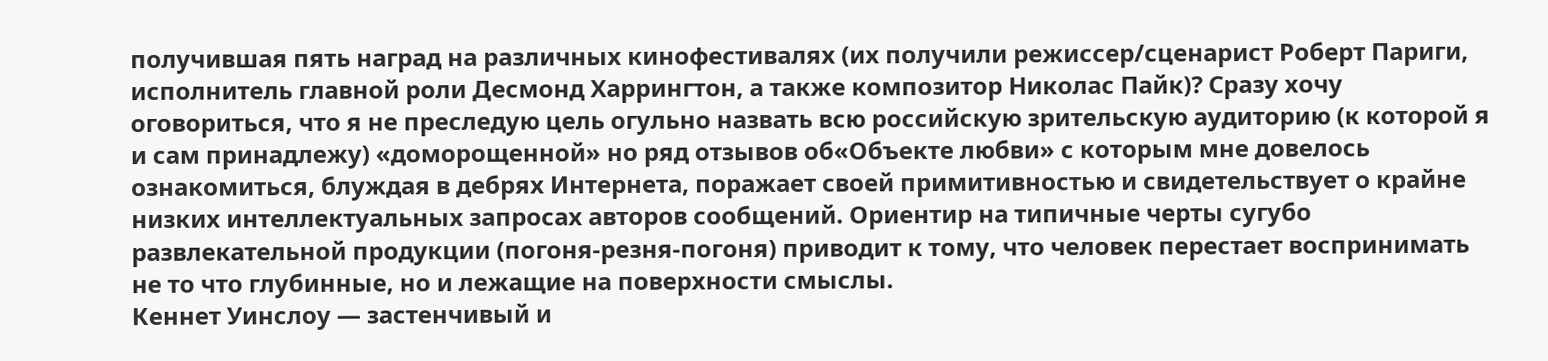получившая пять наград на различных кинофестивалях (их получили режиссер/сценарист Роберт Париги, исполнитель главной роли Десмонд Харрингтон, а также композитор Николас Пайк)? Сразу хочу оговориться, что я не преследую цель огульно назвать всю российскую зрительскую аудиторию (к которой я и сам принадлежу) «доморощенной» но ряд отзывов об«Объекте любви» с которым мне довелось ознакомиться, блуждая в дебрях Интернета, поражает своей примитивностью и свидетельствует о крайне низких интеллектуальных запросах авторов сообщений. Ориентир на типичные черты сугубо развлекательной продукции (погоня-резня-погоня) приводит к тому, что человек перестает воспринимать не то что глубинные, но и лежащие на поверхности смыслы.
Кеннет Уинслоу — застенчивый и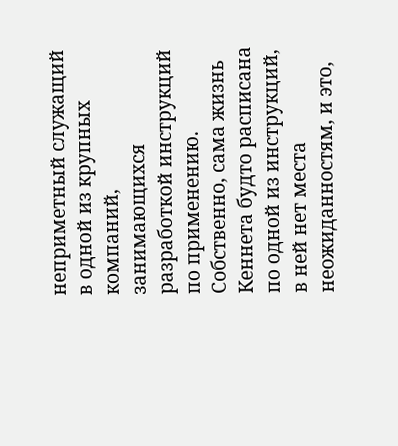неприметный служащий в одной из крупных компаний, занимающихся разработкой инструкций по применению. Собственно, сама жизнь Кеннета будто расписана по одной из инструкций, в ней нет места неожиданностям, и это,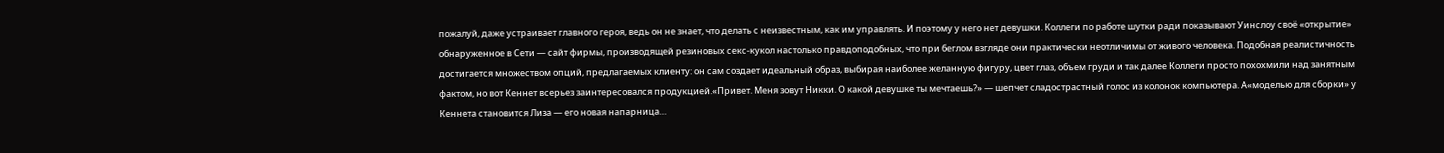пожалуй, даже устраивает главного героя, ведь он не знает, что делать с неизвестным, как им управлять. И поэтому у него нет девушки. Коллеги по работе шутки ради показывают Уинслоу своё «открытие» обнаруженное в Сети — сайт фирмы, производящей резиновых секс-кукол настолько правдоподобных, что при беглом взгляде они практически неотличимы от живого человека. Подобная реалистичность достигается множеством опций, предлагаемых клиенту: он сам создает идеальный образ, выбирая наиболее желанную фигуру, цвет глаз, объем груди и так далее Коллеги просто похохмили над занятным фактом, но вот Кеннет всерьез заинтересовался продукцией.«Привет. Меня зовут Никки. О какой девушке ты мечтаешь?» — шепчет сладострастный голос из колонок компьютера. А«моделью для сборки» у Кеннета становится Лиза — его новая напарница…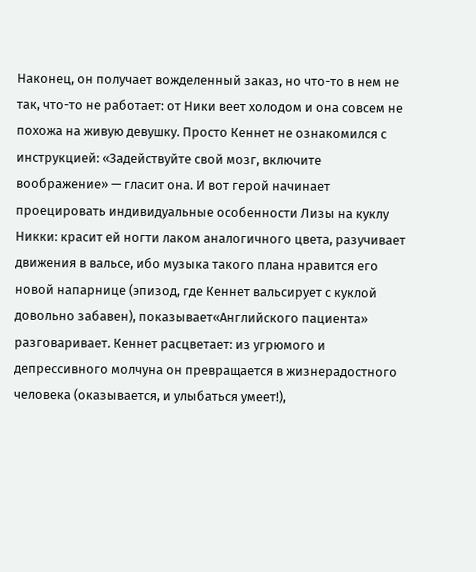Наконец, он получает вожделенный заказ, но что-то в нем не так, что-то не работает: от Ники веет холодом и она совсем не похожа на живую девушку. Просто Кеннет не ознакомился с инструкцией: «Задействуйте свой мозг, включите воображение» — гласит она. И вот герой начинает проецировать индивидуальные особенности Лизы на куклу Никки: красит ей ногти лаком аналогичного цвета, разучивает движения в вальсе, ибо музыка такого плана нравится его новой напарнице (эпизод, где Кеннет вальсирует с куклой довольно забавен), показывает«Английского пациента» разговаривает. Кеннет расцветает: из угрюмого и депрессивного молчуна он превращается в жизнерадостного человека (оказывается, и улыбаться умеет!),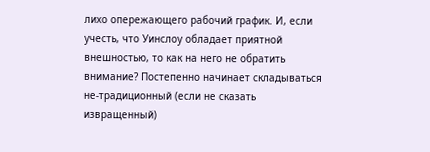лихо опережающего рабочий график. И, если учесть, что Уинслоу обладает приятной внешностью, то как на него не обратить внимание? Постепенно начинает складываться не-традиционный (если не сказать извращенный)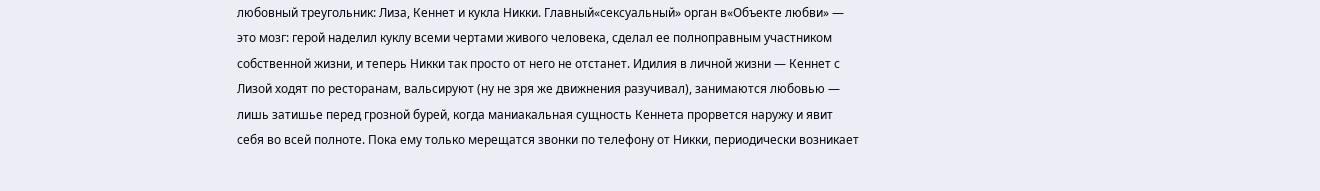любовный треугольник: Лиза, Кеннет и кукла Никки. Главный«сексуальный» орган в«Объекте любви» — это мозг: герой наделил куклу всеми чертами живого человека, сделал ее полноправным участником собственной жизни, и теперь Никки так просто от него не отстанет. Идилия в личной жизни — Кеннет с Лизой ходят по ресторанам, вальсируют (ну не зря же движнения разучивал), занимаются любовью — лишь затишье перед грозной бурей, когда маниакальная сущность Кеннета прорвется наружу и явит себя во всей полноте. Пока ему только мерещатся звонки по телефону от Никки, периодически возникает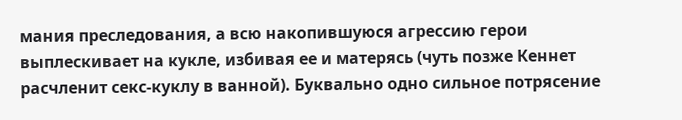мания преследования, а всю накопившуюся агрессию герои выплескивает на кукле, избивая ее и матерясь (чуть позже Кеннет расчленит секс-куклу в ванной). Буквально одно сильное потрясение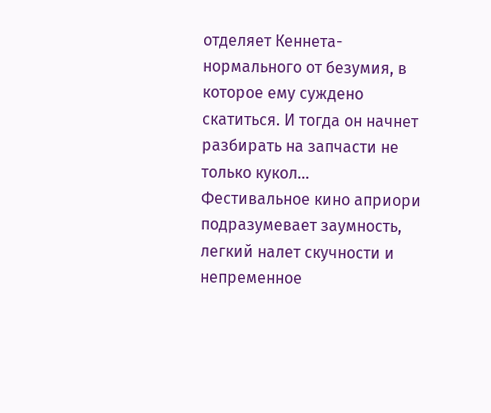отделяет Кеннета-нормального от безумия, в которое ему суждено скатиться. И тогда он начнет разбирать на запчасти не только кукол…
Фестивальное кино априори подразумевает заумность, легкий налет скучности и непременное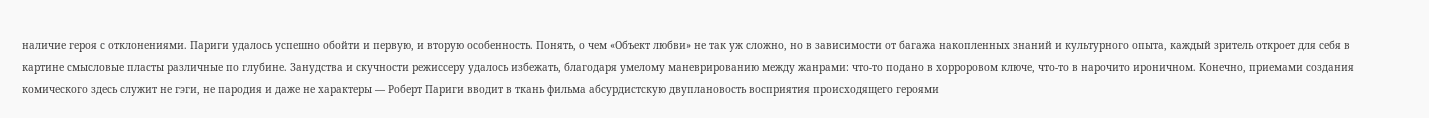наличие героя с отклонениями. Париги удалось успешно обойти и первую, и вторую особенность. Понять, о чем «Объект любви» не так уж сложно, но в зависимости от багажа накопленных знаний и культурного опыта, каждый зритель откроет для себя в картине смысловые пласты различные по глубине. Занудства и скучности режиссеру удалось избежать, благодаря умелому маневрированию между жанрами: что-то подано в хорроровом ключе, что-то в нарочито ироничном. Конечно, приемами создания комического здесь служит не гэги, не пародия и даже не характеры — Роберт Париги вводит в ткань фильма абсурдистскую двуплановость восприятия происходящего героями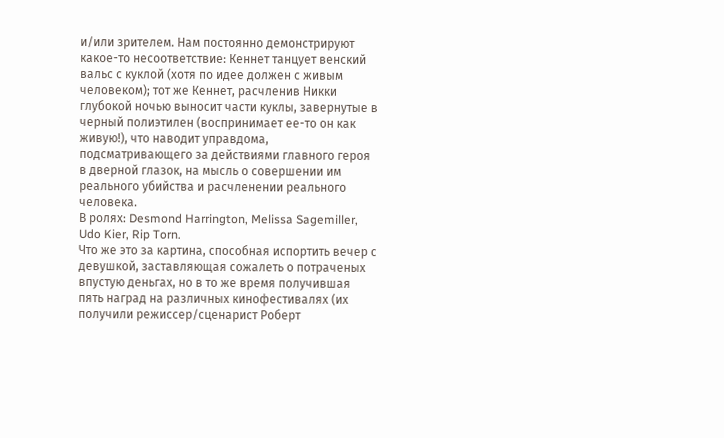и/или зрителем. Нам постоянно демонстрируют какое-то несоответствие: Кеннет танцует венский вальс с куклой (хотя по идее должен с живым человеком); тот же Кеннет, расчленив Никки глубокой ночью выносит части куклы, завернутые в черный полиэтилен (воспринимает ее-то он как живую!), что наводит управдома, подсматривающего за действиями главного героя в дверной глазок, на мысль о совершении им реального убийства и расчленении реального человека.
В ролях: Desmond Harrington, Melissa Sagemiller, Udo Kier, Rip Torn.
Что же это за картина, способная испортить вечер с девушкой, заставляющая сожалеть о потраченых впустую деньгах, но в то же время получившая пять наград на различных кинофестивалях (их получили режиссер/сценарист Роберт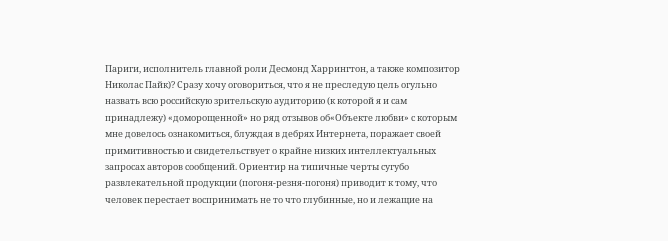Париги, исполнитель главной роли Десмонд Харрингтон, а также композитор Николас Пайк)? Сразу хочу оговориться, что я не преследую цель огульно назвать всю российскую зрительскую аудиторию (к которой я и сам принадлежу) «доморощенной» но ряд отзывов об«Объекте любви» с которым мне довелось ознакомиться, блуждая в дебрях Интернета, поражает своей примитивностью и свидетельствует о крайне низких интеллектуальных запросах авторов сообщений. Ориентир на типичные черты сугубо развлекательной продукции (погоня-резня-погоня) приводит к тому, что человек перестает воспринимать не то что глубинные, но и лежащие на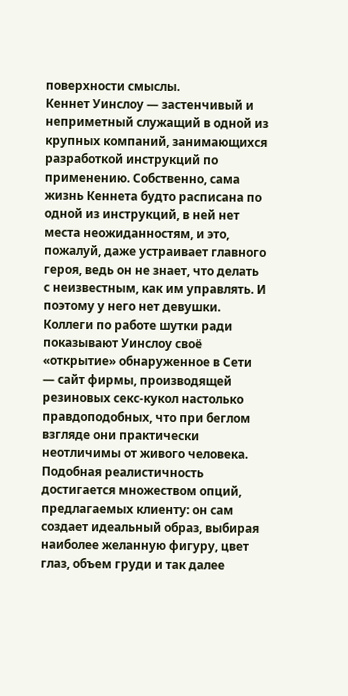поверхности смыслы.
Кеннет Уинслоу — застенчивый и неприметный служащий в одной из крупных компаний, занимающихся разработкой инструкций по применению. Собственно, сама жизнь Кеннета будто расписана по одной из инструкций, в ней нет места неожиданностям, и это, пожалуй, даже устраивает главного героя, ведь он не знает, что делать с неизвестным, как им управлять. И поэтому у него нет девушки. Коллеги по работе шутки ради показывают Уинслоу своё «открытие» обнаруженное в Сети — сайт фирмы, производящей резиновых секс-кукол настолько правдоподобных, что при беглом взгляде они практически неотличимы от живого человека. Подобная реалистичность достигается множеством опций, предлагаемых клиенту: он сам создает идеальный образ, выбирая наиболее желанную фигуру, цвет глаз, объем груди и так далее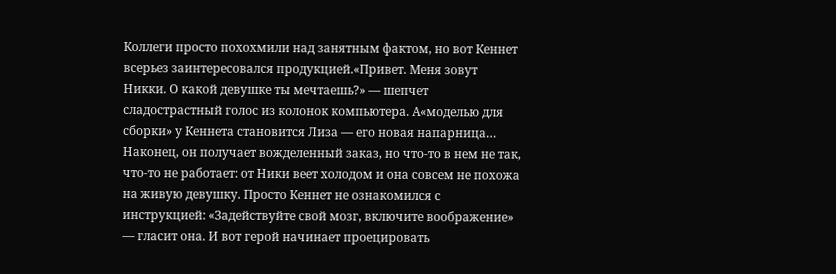Коллеги просто похохмили над занятным фактом, но вот Кеннет всерьез заинтересовался продукцией.«Привет. Меня зовут Никки. О какой девушке ты мечтаешь?» — шепчет сладострастный голос из колонок компьютера. А«моделью для сборки» у Кеннета становится Лиза — его новая напарница…
Наконец, он получает вожделенный заказ, но что-то в нем не так, что-то не работает: от Ники веет холодом и она совсем не похожа на живую девушку. Просто Кеннет не ознакомился с инструкцией: «Задействуйте свой мозг, включите воображение» — гласит она. И вот герой начинает проецировать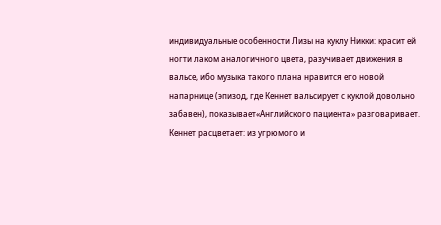индивидуальные особенности Лизы на куклу Никки: красит ей ногти лаком аналогичного цвета, разучивает движения в вальсе, ибо музыка такого плана нравится его новой напарнице (эпизод, где Кеннет вальсирует с куклой довольно забавен), показывает«Английского пациента» разговаривает. Кеннет расцветает: из угрюмого и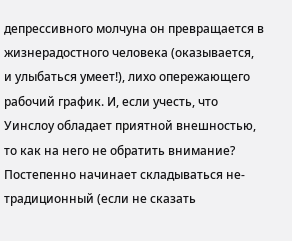депрессивного молчуна он превращается в жизнерадостного человека (оказывается, и улыбаться умеет!), лихо опережающего рабочий график. И, если учесть, что Уинслоу обладает приятной внешностью, то как на него не обратить внимание? Постепенно начинает складываться не-традиционный (если не сказать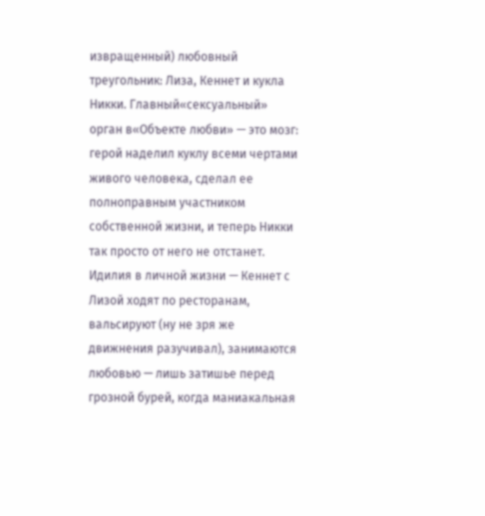извращенный) любовный треугольник: Лиза, Кеннет и кукла Никки. Главный«сексуальный» орган в«Объекте любви» — это мозг: герой наделил куклу всеми чертами живого человека, сделал ее полноправным участником собственной жизни, и теперь Никки так просто от него не отстанет. Идилия в личной жизни — Кеннет с Лизой ходят по ресторанам, вальсируют (ну не зря же движнения разучивал), занимаются любовью — лишь затишье перед грозной бурей, когда маниакальная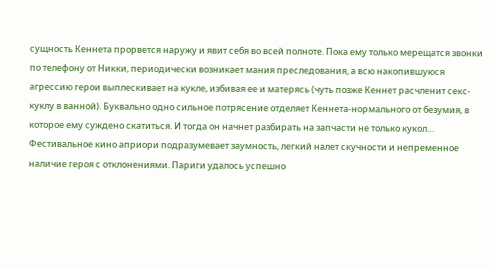сущность Кеннета прорвется наружу и явит себя во всей полноте. Пока ему только мерещатся звонки по телефону от Никки, периодически возникает мания преследования, а всю накопившуюся агрессию герои выплескивает на кукле, избивая ее и матерясь (чуть позже Кеннет расчленит секс-куклу в ванной). Буквально одно сильное потрясение отделяет Кеннета-нормального от безумия, в которое ему суждено скатиться. И тогда он начнет разбирать на запчасти не только кукол…
Фестивальное кино априори подразумевает заумность, легкий налет скучности и непременное наличие героя с отклонениями. Париги удалось успешно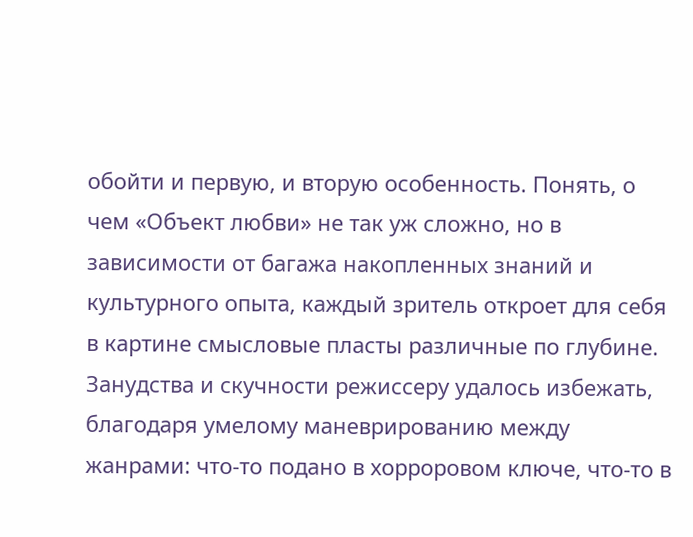обойти и первую, и вторую особенность. Понять, о чем «Объект любви» не так уж сложно, но в зависимости от багажа накопленных знаний и культурного опыта, каждый зритель откроет для себя в картине смысловые пласты различные по глубине. Занудства и скучности режиссеру удалось избежать, благодаря умелому маневрированию между жанрами: что-то подано в хорроровом ключе, что-то в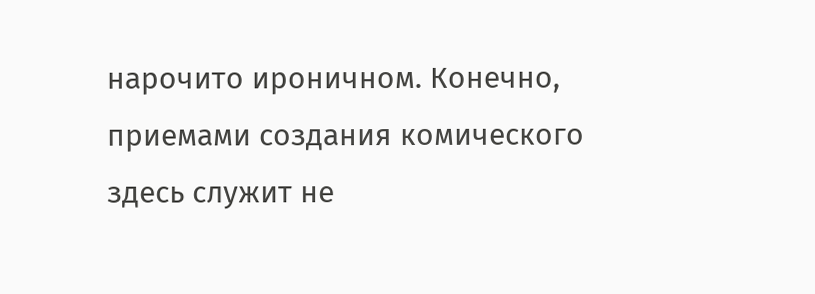нарочито ироничном. Конечно, приемами создания комического здесь служит не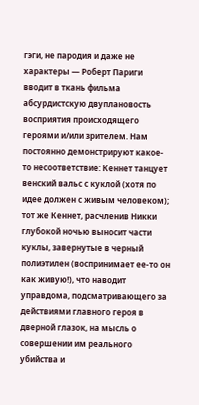гэги, не пародия и даже не характеры — Роберт Париги вводит в ткань фильма абсурдистскую двуплановость восприятия происходящего героями и/или зрителем. Нам постоянно демонстрируют какое-то несоответствие: Кеннет танцует венский вальс с куклой (хотя по идее должен с живым человеком); тот же Кеннет, расчленив Никки глубокой ночью выносит части куклы, завернутые в черный полиэтилен (воспринимает ее-то он как живую!), что наводит управдома, подсматривающего за действиями главного героя в дверной глазок, на мысль о совершении им реального убийства и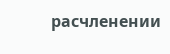расчленении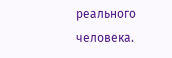реального человека.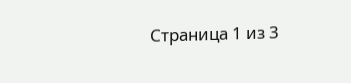Страница 1 из 3